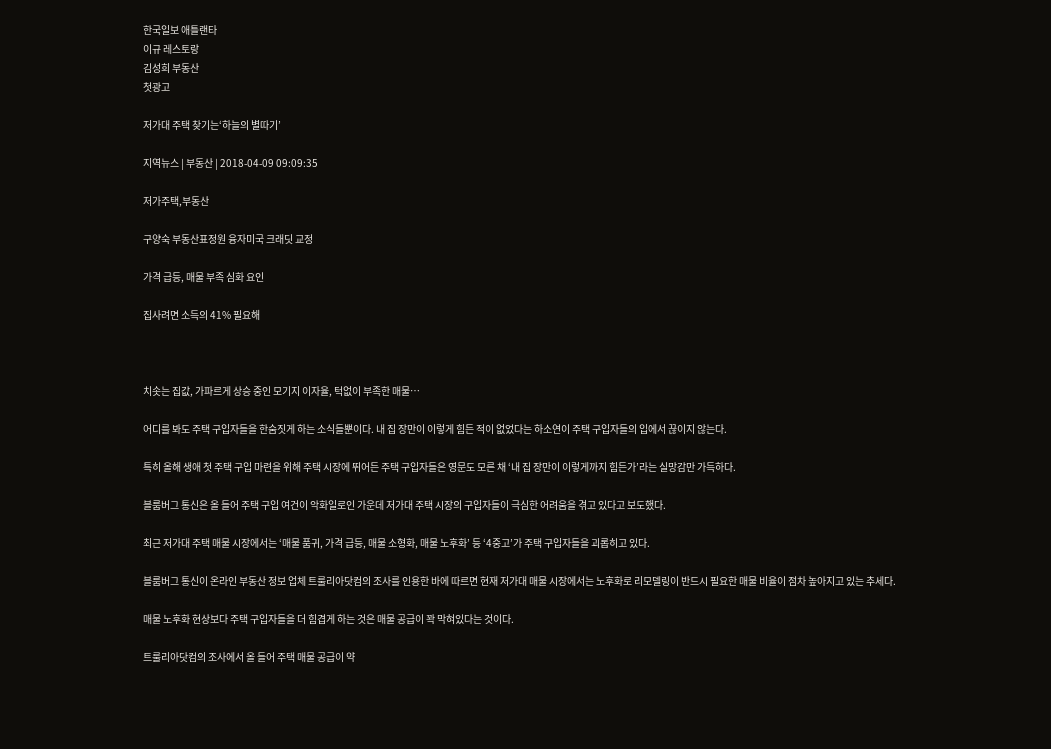한국일보 애틀랜타
이규 레스토랑
김성희 부동산
첫광고

저가대 주택 찾기는‘하늘의 별따기’

지역뉴스 | 부동산 | 2018-04-09 09:09:35

저가주택,부동산

구양숙 부동산표정원 융자미국 크래딧 교정

가격 급등, 매물 부족 심화 요인

집사려면 소득의 41% 필요해



치솟는 집값, 가파르게 상승 중인 모기지 이자율, 턱없이 부족한 매물…

어디를 봐도 주택 구입자들을 한숨짓게 하는 소식들뿐이다. 내 집 장만이 이렇게 힘든 적이 없었다는 하소연이 주택 구입자들의 입에서 끊이지 않는다.

특히 올해 생애 첫 주택 구입 마련을 위해 주택 시장에 뛰어든 주택 구입자들은 영문도 모른 채 ‘내 집 장만이 이렇게까지 힘든가’라는 실망감만 가득하다.

블룸버그 통신은 올 들어 주택 구입 여건이 악화일로인 가운데 저가대 주택 시장의 구입자들이 극심한 어려움을 겪고 있다고 보도했다.

최근 저가대 주택 매물 시장에서는 ‘매물 품귀, 가격 급등, 매물 소형화, 매물 노후화’ 등 ‘4중고’가 주택 구입자들을 괴롭히고 있다.

블룸버그 통신이 온라인 부동산 정보 업체 트룰리아닷컴의 조사를 인용한 바에 따르면 현재 저가대 매물 시장에서는 노후화로 리모델링이 반드시 필요한 매물 비율이 점차 높아지고 있는 추세다.

매물 노후화 현상보다 주택 구입자들을 더 힘겹게 하는 것은 매물 공급이 꽉 막혀있다는 것이다.

트룰리아닷컴의 조사에서 올 들어 주택 매물 공급이 약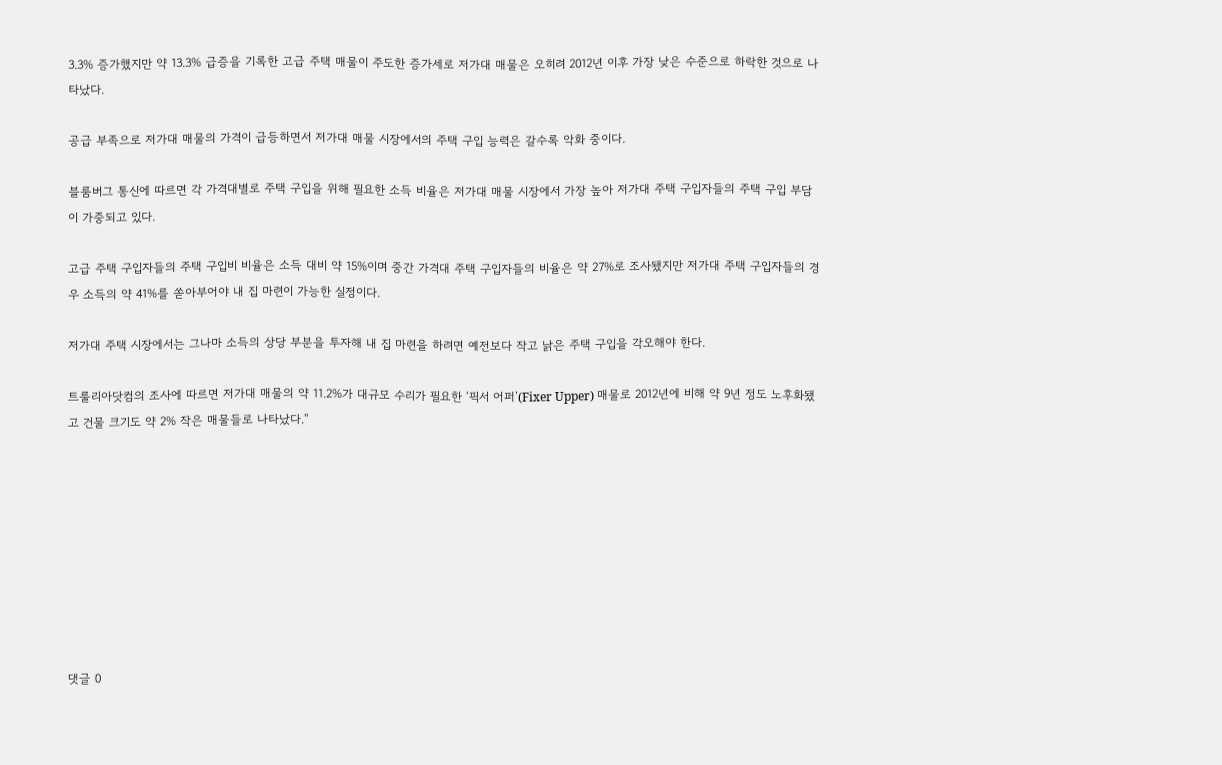3.3% 증가했지만 약 13.3% 급증을 기록한 고급 주택 매물이 주도한 증가세로 저가대 매물은 오히려 2012년 이후 가장 낮은 수준으로 하락한 것으로 나타났다.

공급 부족으로 저가대 매물의 가격이 급등하면서 저가대 매물 시장에서의 주택 구입 능력은 갈수록 악화 중이다.

블룸버그 통신에 따르면 각 가격대별로 주택 구입을 위해 필요한 소득 비율은 저가대 매물 시장에서 가장 높아 저가대 주택 구입자들의 주택 구입 부담이 가중되고 있다.

고급 주택 구입자들의 주택 구입비 비율은 소득 대비 약 15%이며 중간 가격대 주택 구입자들의 비율은 약 27%로 조사됐지만 저가대 주택 구입자들의 경우 소득의 약 41%를 쏟아부어야 내 집 마련이 가능한 실정이다.

저가대 주택 시장에서는 그나마 소득의 상당 부분을 투자해 내 집 마련을 하려면 예전보다 작고 낡은 주택 구입을 각오해야 한다.

트룰리아닷컴의 조사에 따르면 저가대 매물의 약 11.2%가 대규모 수리가 필요한 ‘픽서 어퍼’(Fixer Upper) 매물로 2012년에 비해 약 9년 정도 노후화됐고 건물 크기도 약 2% 작은 매물들로 나타났다.''









댓글 0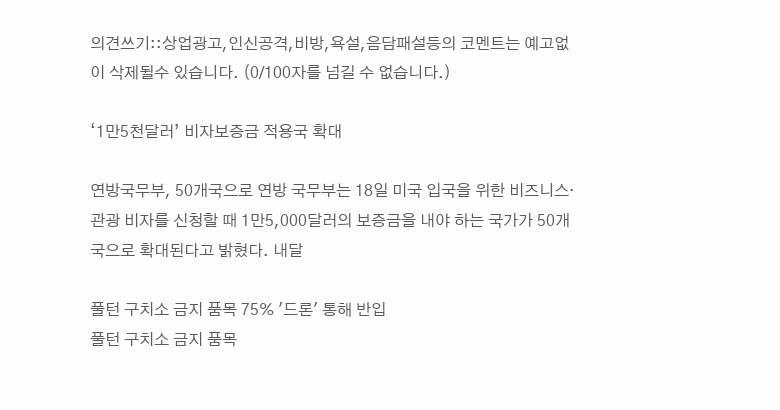의견쓰기::상업광고,인신공격,비방,욕설,음담패설등의 코멘트는 예고없이 삭제될수 있습니다. (0/100자를 넘길 수 없습니다.)

‘1만5천달러’ 비자보증금 적용국 확대

연방국무부, 50개국으로 연방 국무부는 18일 미국 입국을 위한 비즈니스·관광 비자를 신청할 때 1만5,000달러의 보증금을 내야 하는 국가가 50개국으로 확대된다고 밝혔다. 내달

풀턴 구치소 금지 품목 75% '드론' 통해 반입
풀턴 구치소 금지 품목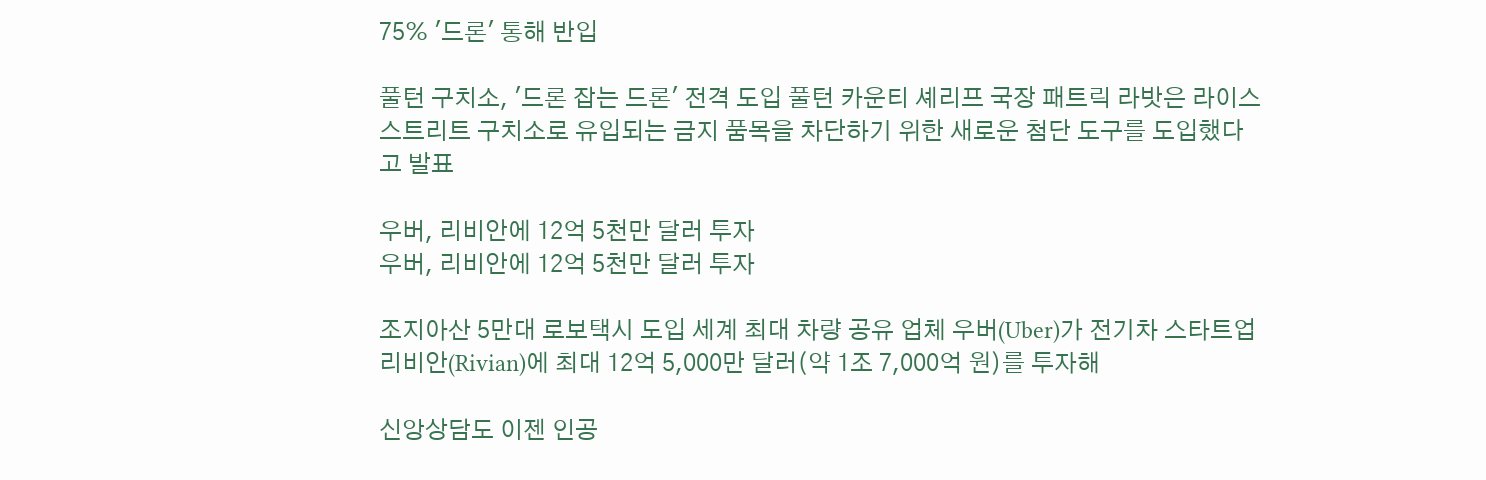75% '드론' 통해 반입

풀턴 구치소, '드론 잡는 드론' 전격 도입 풀턴 카운티 셰리프 국장 패트릭 라밧은 라이스 스트리트 구치소로 유입되는 금지 품목을 차단하기 위한 새로운 첨단 도구를 도입했다고 발표

우버, 리비안에 12억 5천만 달러 투자
우버, 리비안에 12억 5천만 달러 투자

조지아산 5만대 로보택시 도입 세계 최대 차량 공유 업체 우버(Uber)가 전기차 스타트업 리비안(Rivian)에 최대 12억 5,000만 달러(약 1조 7,000억 원)를 투자해

신앙상담도 이젠 인공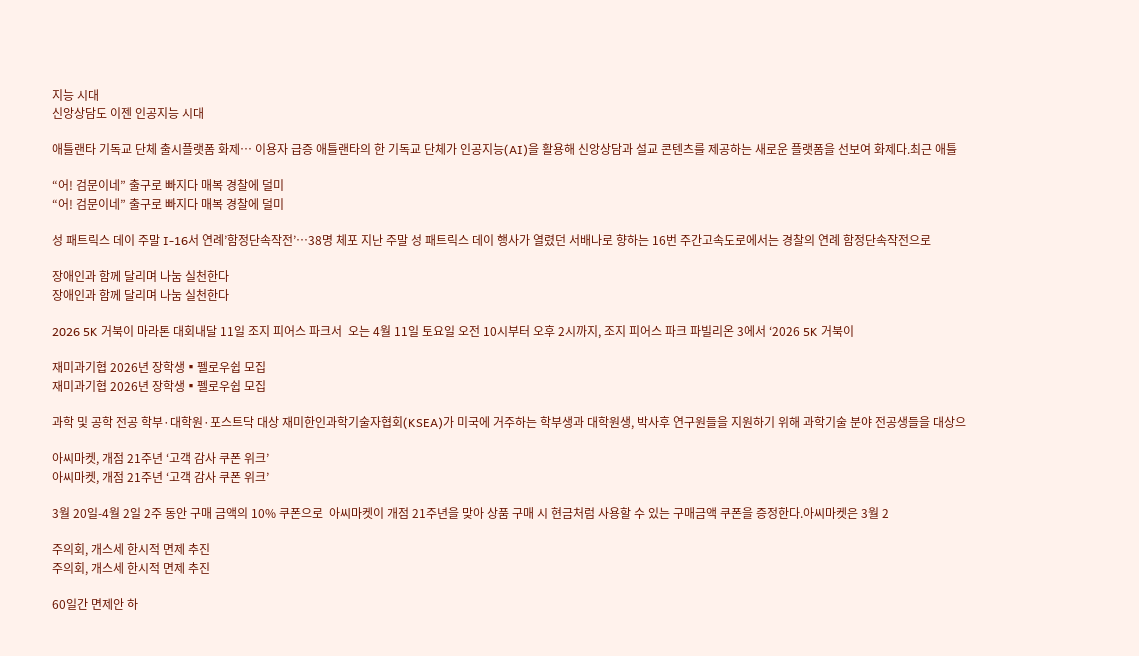지능 시대
신앙상담도 이젠 인공지능 시대

애틀랜타 기독교 단체 출시플랫폼 화제… 이용자 급증 애틀랜타의 한 기독교 단체가 인공지능(AI)을 활용해 신앙상담과 설교 콘텐츠를 제공하는 새로운 플랫폼을 선보여 화제다.최근 애틀

“어! 검문이네” 출구로 빠지다 매복 경찰에 덜미
“어! 검문이네” 출구로 빠지다 매복 경찰에 덜미

성 패트릭스 데이 주말 I-16서 연례’함정단속작전’…38명 체포 지난 주말 성 패트릭스 데이 행사가 열렸던 서배나로 향하는 16번 주간고속도로에서는 경찰의 연례 함정단속작전으로

장애인과 함께 달리며 나눔 실천한다
장애인과 함께 달리며 나눔 실천한다

2026 5K 거북이 마라톤 대회내달 11일 조지 피어스 파크서  오는 4월 11일 토요일 오전 10시부터 오후 2시까지, 조지 피어스 파크 파빌리온 3에서 ‘2026 5K 거북이

재미과기협 2026년 장학생▪펠로우쉽 모집
재미과기협 2026년 장학생▪펠로우쉽 모집

과학 및 공학 전공 학부·대학원·포스트닥 대상 재미한인과학기술자협회(KSEA)가 미국에 거주하는 학부생과 대학원생, 박사후 연구원들을 지원하기 위해 과학기술 분야 전공생들을 대상으

아씨마켓, 개점 21주년 ‘고객 감사 쿠폰 위크’
아씨마켓, 개점 21주년 ‘고객 감사 쿠폰 위크’

3월 20일-4월 2일 2주 동안 구매 금액의 10% 쿠폰으로  아씨마켓이 개점 21주년을 맞아 상품 구매 시 현금처럼 사용할 수 있는 구매금액 쿠폰을 증정한다.아씨마켓은 3월 2

주의회, 개스세 한시적 면제 추진
주의회, 개스세 한시적 면제 추진

60일간 면제안 하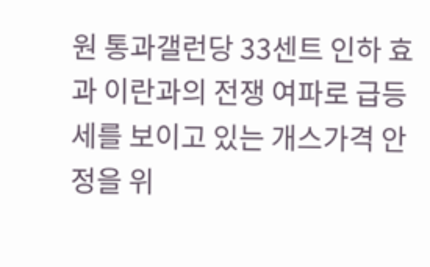원 통과갤런당 33센트 인하 효과 이란과의 전쟁 여파로 급등세를 보이고 있는 개스가격 안정을 위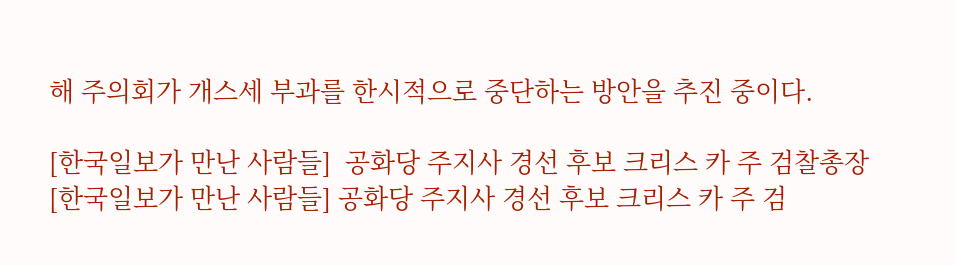해 주의회가 개스세 부과를 한시적으로 중단하는 방안을 추진 중이다.

[한국일보가 만난 사람들]  공화당 주지사 경선 후보 크리스 카 주 검찰총장
[한국일보가 만난 사람들] 공화당 주지사 경선 후보 크리스 카 주 검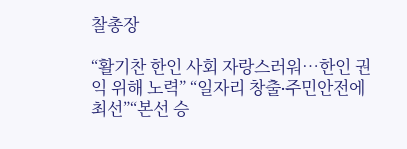찰총장

“활기찬 한인 사회 자랑스러워…한인 권익 위해 노력” “일자리 창출∙주민안전에 최선”“본선 승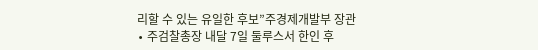리할 수 있는 유일한 후보”주경제개발부 장관 ∙ 주검찰총장 내달 7일 둘루스서 한인 후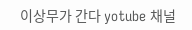이상무가 간다 yotube 채널